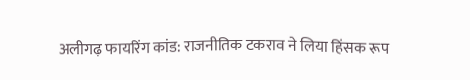अलीगढ़ फायरिंग कांड: राजनीतिक टकराव ने लिया हिंसक रूप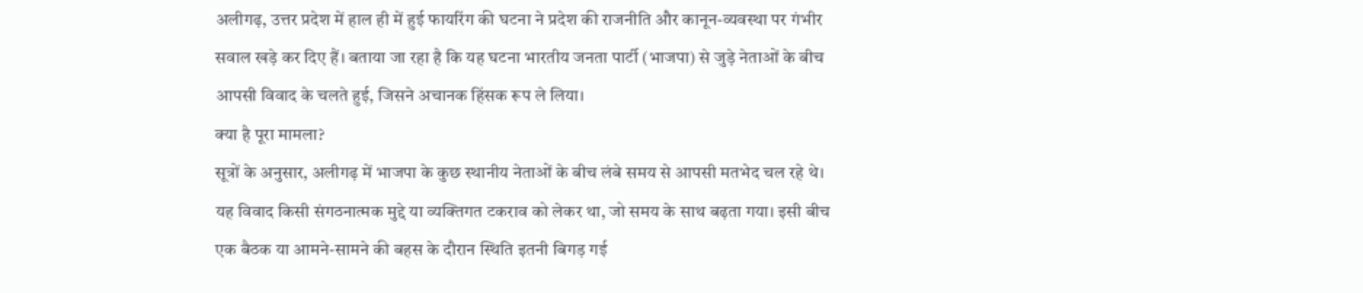अलीगढ़, उत्तर प्रदेश में हाल ही में हुई फायरिंग की घटना ने प्रदेश की राजनीति और कानून-व्यवस्था पर गंभीर सवाल खड़े कर दिए हैं। बताया जा रहा है कि यह घटना भारतीय जनता पार्टी (भाजपा) से जुड़े नेताओं के बीच आपसी विवाद के चलते हुई, जिसने अचानक हिंसक रूप ले लिया।
क्या है पूरा मामला?
सूत्रों के अनुसार, अलीगढ़ में भाजपा के कुछ स्थानीय नेताओं के बीच लंबे समय से आपसी मतभेद चल रहे थे। यह विवाद किसी संगठनात्मक मुद्दे या व्यक्तिगत टकराव को लेकर था, जो समय के साथ बढ़ता गया। इसी बीच एक बैठक या आमने-सामने की बहस के दौरान स्थिति इतनी बिगड़ गई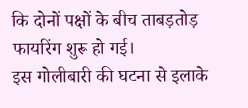कि दोनों पक्षों के बीच ताबड़तोड़ फायरिंग शुरू हो गई।
इस गोलीबारी की घटना से इलाके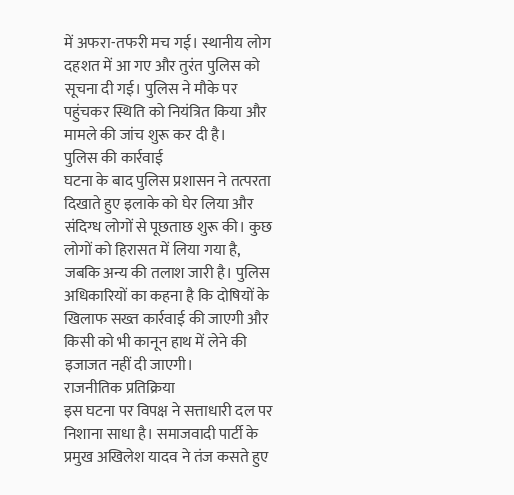में अफरा-तफरी मच गई। स्थानीय लोग दहशत में आ गए और तुरंत पुलिस को सूचना दी गई। पुलिस ने मौके पर पहुंचकर स्थिति को नियंत्रित किया और मामले की जांच शुरू कर दी है।
पुलिस की कार्रवाई
घटना के बाद पुलिस प्रशासन ने तत्परता दिखाते हुए इलाके को घेर लिया और संदिग्ध लोगों से पूछताछ शुरू की। कुछ लोगों को हिरासत में लिया गया है, जबकि अन्य की तलाश जारी है। पुलिस अधिकारियों का कहना है कि दोषियों के खिलाफ सख्त कार्रवाई की जाएगी और किसी को भी कानून हाथ में लेने की इजाजत नहीं दी जाएगी।
राजनीतिक प्रतिक्रिया
इस घटना पर विपक्ष ने सत्ताधारी दल पर निशाना साधा है। समाजवादी पार्टी के प्रमुख अखिलेश यादव ने तंज कसते हुए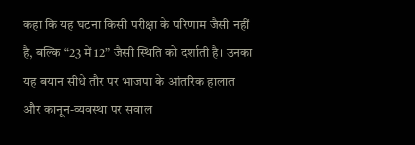कहा कि यह घटना किसी परीक्षा के परिणाम जैसी नहीं है, बल्कि “23 में 12” जैसी स्थिति को दर्शाती है। उनका यह बयान सीधे तौर पर भाजपा के आंतरिक हालात और कानून-व्यवस्था पर सवाल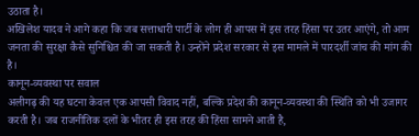उठाता है।
अखिलेश यादव ने आगे कहा कि जब सत्ताधारी पार्टी के लोग ही आपस में इस तरह हिंसा पर उतर आएंगे, तो आम जनता की सुरक्षा कैसे सुनिश्चित की जा सकती है। उन्होंने प्रदेश सरकार से इस मामले में पारदर्शी जांच की मांग की है।
कानून-व्यवस्था पर सवाल
अलीगढ़ की यह घटना केवल एक आपसी विवाद नहीं, बल्कि प्रदेश की कानून-व्यवस्था की स्थिति को भी उजागर करती है। जब राजनीतिक दलों के भीतर ही इस तरह की हिंसा सामने आती है,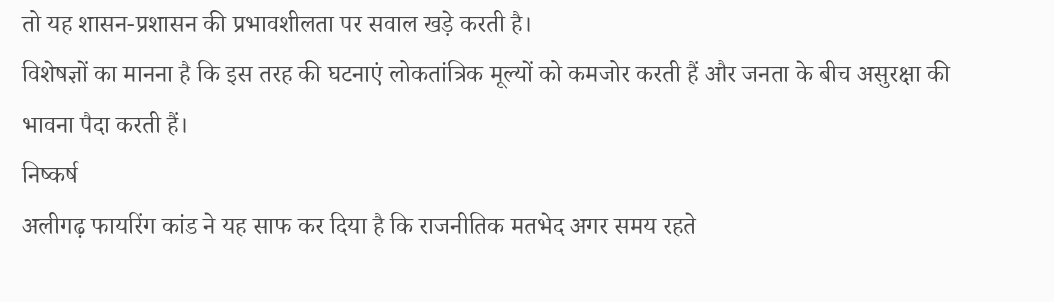तो यह शासन-प्रशासन की प्रभावशीलता पर सवाल खड़े करती है।
विशेषज्ञों का मानना है कि इस तरह की घटनाएं लोकतांत्रिक मूल्यों को कमजोर करती हैं और जनता के बीच असुरक्षा की भावना पैदा करती हैं।
निष्कर्ष
अलीगढ़ फायरिंग कांड ने यह साफ कर दिया है कि राजनीतिक मतभेद अगर समय रहते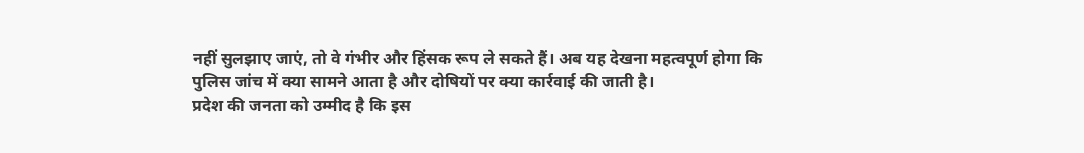नहीं सुलझाए जाएं, तो वे गंभीर और हिंसक रूप ले सकते हैं। अब यह देखना महत्वपूर्ण होगा कि पुलिस जांच में क्या सामने आता है और दोषियों पर क्या कार्रवाई की जाती है।
प्रदेश की जनता को उम्मीद है कि इस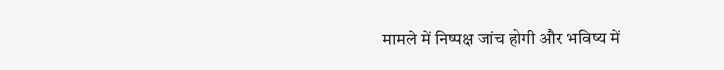मामले में निष्पक्ष जांच होगी और भविष्य में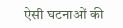ऐसी घटनाओं की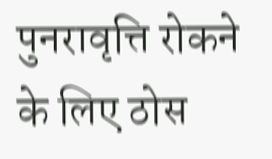पुनरावृत्ति रोकने के लिए ठोस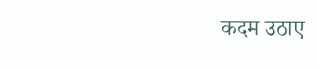कदम उठाए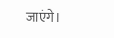जाएंगे।